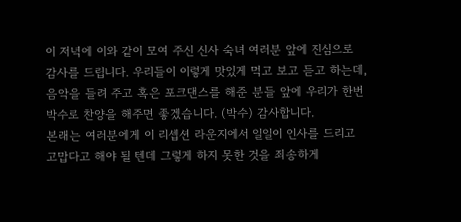이 저녁에 이와 같이 모여 주신 신사 숙녀 여러분 앞에 진심으로 감사를 드립니다. 우리들이 이렇게 맛있게 먹고 보고 듣고 하는데, 음악을 들려 주고 혹은 포크댄스를 해준 분들 앞에 우리가 한번 박수로 찬양을 해주면 좋겠습니다. (박수) 감사합니다.
본래는 여러분에게 이 리셉션 라운지에서 일일이 인사를 드리고 고맙다고 해야 될 텐데 그렇게 하지 못한 것을 죄송하게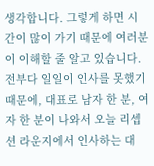생각합니다. 그렇게 하면 시간이 많이 가기 때문에 여러분이 이해할 줄 알고 있습니다. 전부다 일일이 인사를 못했기 때문에, 대표로 남자 한 분, 여자 한 분이 나와서 오늘 리셉션 라운지에서 인사하는 대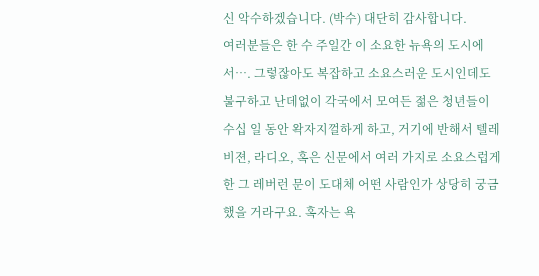신 악수하겠습니다. (박수) 대단히 감사합니다.
여러분들은 한 수 주일간 이 소요한 뉴욕의 도시에서…. 그렇잖아도 복잡하고 소요스러운 도시인데도 불구하고 난데없이 각국에서 모여든 젊은 청년들이 수십 일 동안 왁자지껄하게 하고, 거기에 반해서 텔레비젼, 라디오, 혹은 신문에서 여러 가지로 소요스럽게 한 그 레버런 문이 도대체 어떤 사람인가 상당히 궁금했을 거라구요. 혹자는 욕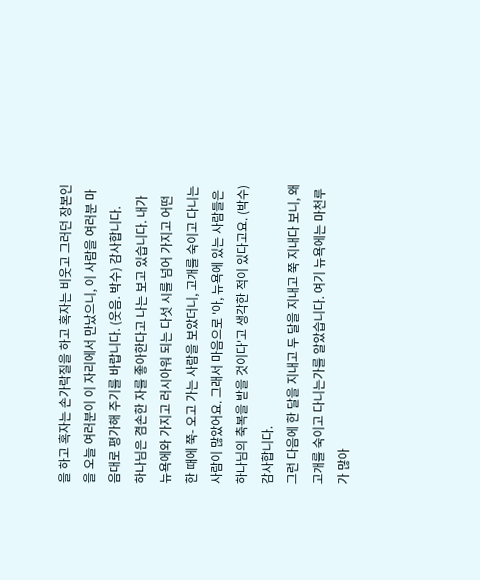을 하고 혹자는 손가락질을 하고 혹자는 비웃고 그러던 장본인을 오늘 여러분이 이 자리에서 만났으니, 이 사람을 여러분 마음대로 평가해 주기를 바랍니다. (웃음. 박수) 감사합니다.
하나님은 겸손한 자를 좋아한다고 나는 보고 있습니다. 내가 뉴욕에와 가지고 러시아워 되는 다섯 시를 넘어 가지고 어떤 한 때에 쭉- 오고 가는 사람을 보았더니, 고개를 숙이고 다니는 사람이 많았어요. 그래서 마음으로 '아, 뉴욕에 있는 사람들은 하나님의 축복을 받을 것이다'고 생각한 적이 있다고요. (박수) 감사합니다.
그런 다음에 한 달을 지내고 두 달을 지내고 쭉 지내다 보니, 왜 고개를 숙이고 다니는가를 알았습니다. 여기 뉴욕에는 마천루가 많아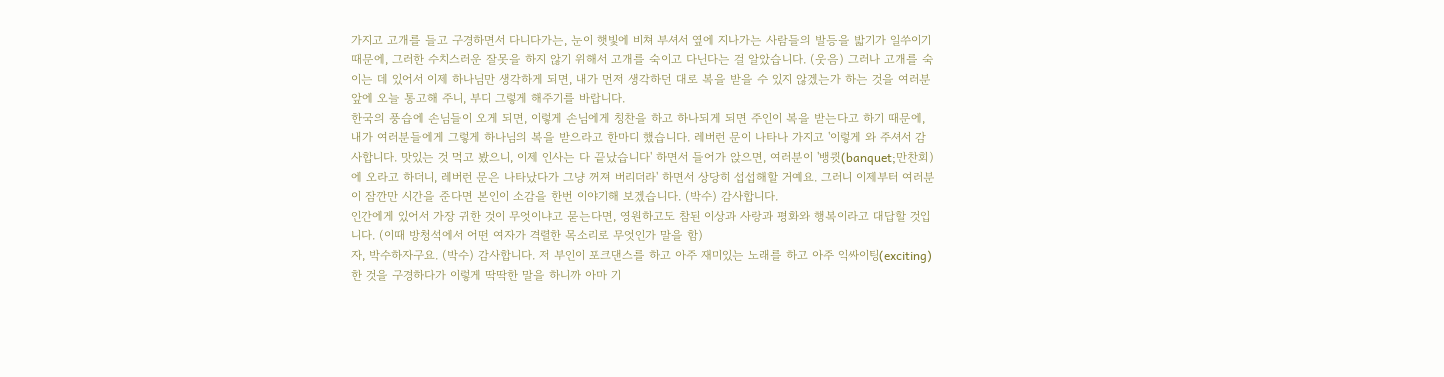가지고 고개를 들고 구경하면서 다니다가는, 눈이 햇빛에 비쳐 부셔서 옆에 지나가는 사람들의 발등을 밟기가 일쑤이기 때문에, 그러한 수치스러운 잘못을 하지 않기 위해서 고개를 숙이고 다닌다는 걸 알았습니다. (웃음) 그러나 고개를 숙이는 데 있어서 이제 하나님만 생각하게 되면, 내가 먼저 생각하던 대로 복을 받을 수 있지 않겠는가 하는 것을 여러분 앞에 오늘 통고해 주니, 부디 그렇게 해주기를 바랍니다.
한국의 풍습에 손님들이 오게 되면, 이렇게 손님에게 칭찬을 하고 하나되게 되면 주인이 복을 받는다고 하기 때문에, 내가 여러분들에게 그렇게 하나님의 복을 받으라고 한마디 했습니다. 레버런 문이 나타나 가지고 '이렇게 와 주셔서 감사합니다. 맛있는 것 먹고 봤으니, 이제 인사는 다 끝났습니다' 하면서 들어가 앉으면, 여러분이 '뱅큇(banquet;만찬회)에 오라고 하더니, 레버런 문은 나타났다가 그냥 꺼져 버리더라' 하면서 상당히 섭섭해할 거예요. 그러니 이제부터 여러분이 잠깐만 시간을 준다면 본인이 소감을 한번 이야기해 보겠습니다. (박수) 감사합니다.
인간에게 있어서 가장 귀한 것이 무엇이냐고 묻는다면, 영원하고도 참된 이상과 사랑과 평화와 행복이라고 대답할 것입니다. (이때 방청석에서 어떤 여자가 격렬한 목소리로 무엇인가 말을 함)
자, 박수하자구요. (박수) 감사합니다. 저 부인이 포크댄스를 하고 아주 재미있는 노래를 하고 아주 익싸이팅(exciting)한 것을 구경하다가 이렇게 딱딱한 말을 하니까 아마 기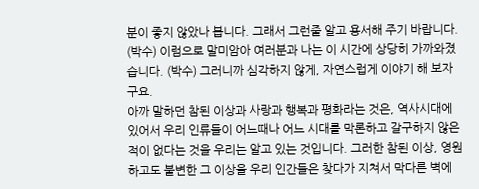분이 좋지 않았나 봅니다. 그래서 그런줄 알고 용서해 주기 바랍니다. (박수) 이럼으로 말미암아 여러분과 나는 이 시간에 상당히 가까와졌습니다. (박수) 그러니까 심각하지 않게, 자연스럽게 이야기 해 보자구요.
아까 말하던 참된 이상과 사랑과 행복과 평화라는 것은, 역사시대에 있어서 우리 인류들이 어느때나 어느 시대를 막론하고 갈구하지 않은 적이 없다는 것을 우리는 알고 있는 것입니다. 그러한 참된 이상, 영원하고도 불변한 그 이상을 우리 인간들은 찾다가 지쳐서 막다른 벽에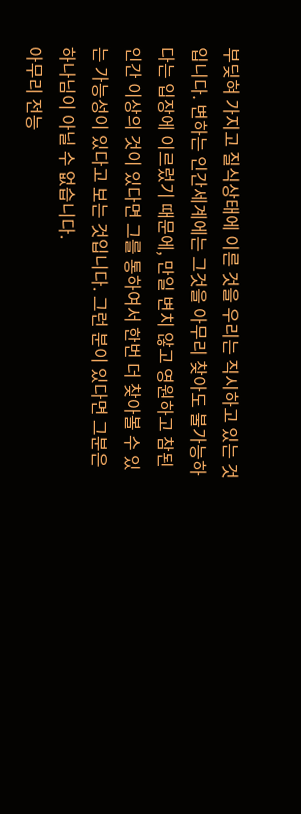부딪혀 가지고 질식상태에 이른 것을 우리는 직시하고 있는 것입니다. 변하는 인간세계에는 그것을 아무리 찾아도 불가능하다는 입장에 이르렀기 때문에, 만일 변치 않고 영원하고 참된 인간 이상의 것이 있다면 그를 통하여서 한번 더 찾아볼 수 있는 가능성이 있다고 보는 것입니다. 그런 분이 있다면 그분은 하나님이 아닐 수 없습니다.
아무리 전능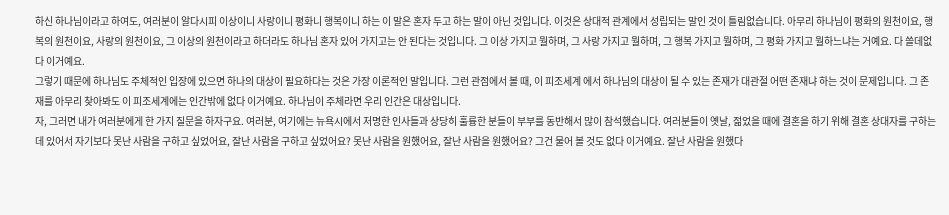하신 하나님이라고 하여도, 여러분이 알다시피 이상이니 사랑이니 평화니 행복이니 하는 이 말은 혼자 두고 하는 말이 아닌 것입니다. 이것은 상대적 관계에서 성립되는 말인 것이 틀림없습니다. 아무리 하나님이 평화의 원천이요, 행복의 원천이요, 사랑의 원천이요, 그 이상의 원천이라고 하더라도 하나님 혼자 있어 가지고는 안 된다는 것입니다. 그 이상 가지고 뭘하며, 그 사랑 가지고 뭘하며, 그 행복 가지고 뭘하며, 그 평화 가지고 뭘하느냐는 거예요. 다 쓸데없다 이거예요.
그렇기 때문에 하나님도 주체적인 입장에 있으면 하나의 대상이 필요하다는 것은 가장 이론적인 말입니다. 그런 관점에서 볼 때, 이 피조세계 에서 하나님의 대상이 될 수 있는 존재가 대관절 어떤 존재냐 하는 것이 문제입니다. 그 존재를 아무리 찾아봐도 이 피조세계에는 인간밖에 없다 이거예요. 하나님이 주체라면 우리 인간은 대상입니다.
자, 그러면 내가 여러분에게 한 가지 질문을 하자구요. 여러분, 여기에는 뉴욕시에서 저명한 인사들과 상당히 훌륭한 분들이 부부를 동반해서 많이 참석했습니다. 여러분들이 옛날, 젊었을 때에 결혼을 하기 위해 결혼 상대자를 구하는 데 있어서 자기보다 못난 사람을 구하고 싶었어요, 잘난 사람을 구하고 싶었어요? 못난 사람을 원했어요, 잘난 사람을 원했어요? 그건 물어 볼 것도 없다 이거예요. 잘난 사람을 원했다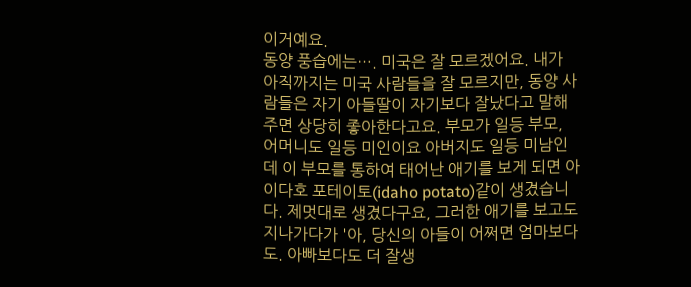이거예요.
동양 풍습에는…. 미국은 잘 모르겠어요. 내가 아직까지는 미국 사람들을 잘 모르지만, 동양 사람들은 자기 아들딸이 자기보다 잘났다고 말해주면 상당히 좋아한다고요. 부모가 일등 부모, 어머니도 일등 미인이요 아버지도 일등 미남인데 이 부모를 통하여 태어난 애기를 보게 되면 아이다호 포테이토(idaho potato)같이 생겼습니다. 제멋대로 생겼다구요, 그러한 애기를 보고도 지나가다가 '아, 당신의 아들이 어쩌면 엄마보다도. 아빠보다도 더 잘생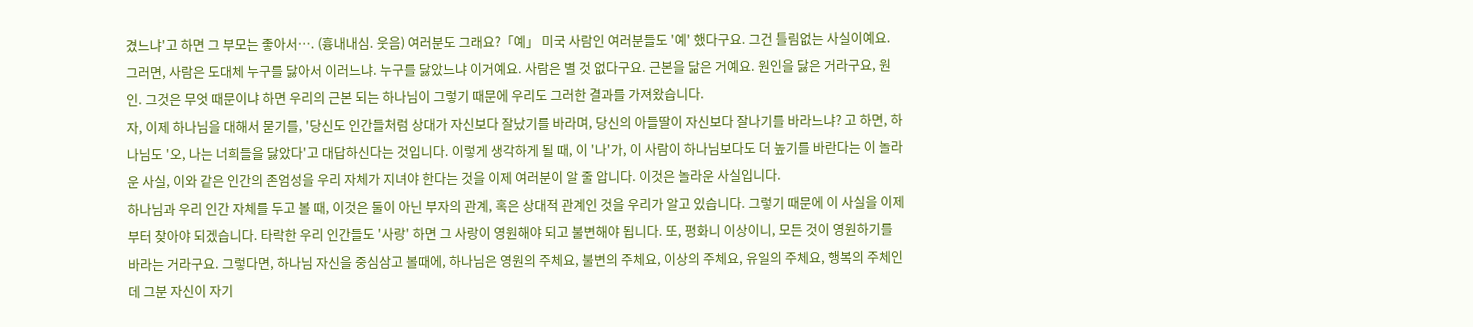겼느냐'고 하면 그 부모는 좋아서…. (흉내내심. 웃음) 여러분도 그래요?「예」 미국 사람인 여러분들도 '예' 했다구요. 그건 틀림없는 사실이예요.
그러면, 사람은 도대체 누구를 닳아서 이러느냐. 누구를 닳았느냐 이거예요. 사람은 별 것 없다구요. 근본을 닮은 거예요. 원인을 닳은 거라구요, 원인. 그것은 무엇 때문이냐 하면 우리의 근본 되는 하나님이 그렇기 때문에 우리도 그러한 결과를 가져왔습니다.
자, 이제 하나님을 대해서 묻기를, '당신도 인간들처럼 상대가 자신보다 잘났기를 바라며, 당신의 아들딸이 자신보다 잘나기를 바라느냐? 고 하면, 하나님도 '오, 나는 너희들을 닳았다'고 대답하신다는 것입니다. 이렇게 생각하게 될 때, 이 '나'가, 이 사람이 하나님보다도 더 높기를 바란다는 이 놀라운 사실, 이와 같은 인간의 존엄성을 우리 자체가 지녀야 한다는 것을 이제 여러분이 알 줄 압니다. 이것은 놀라운 사실입니다.
하나님과 우리 인간 자체를 두고 볼 때, 이것은 둘이 아닌 부자의 관계, 혹은 상대적 관계인 것을 우리가 알고 있습니다. 그렇기 때문에 이 사실을 이제부터 찾아야 되겠습니다. 타락한 우리 인간들도 '사랑' 하면 그 사랑이 영원해야 되고 불변해야 됩니다. 또, 평화니 이상이니, 모든 것이 영원하기를 바라는 거라구요. 그렇다면, 하나님 자신을 중심삼고 볼때에, 하나님은 영원의 주체요, 불변의 주체요, 이상의 주체요, 유일의 주체요, 행복의 주체인데 그분 자신이 자기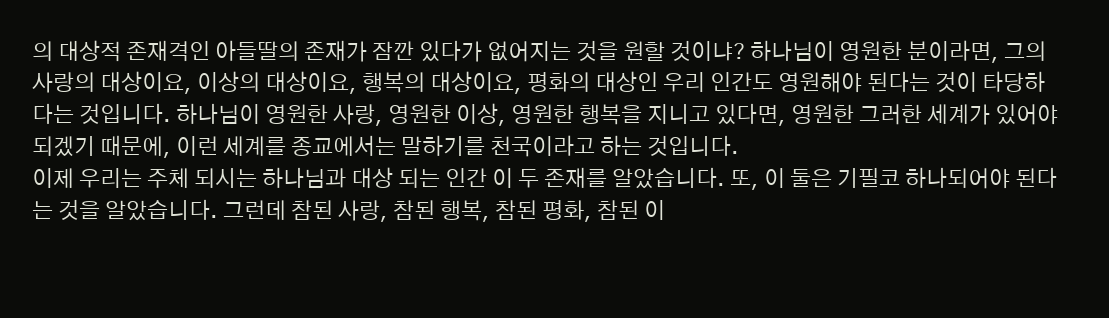의 대상적 존재격인 아들딸의 존재가 잠깐 있다가 없어지는 것을 원할 것이냐? 하나님이 영원한 분이라면, 그의 사랑의 대상이요, 이상의 대상이요, 행복의 대상이요, 평화의 대상인 우리 인간도 영원해야 된다는 것이 타당하다는 것입니다. 하나님이 영원한 사랑, 영원한 이상, 영원한 행복을 지니고 있다면, 영원한 그러한 세계가 있어야 되겠기 때문에, 이런 세계를 종교에서는 말하기를 천국이라고 하는 것입니다.
이제 우리는 주체 되시는 하나님과 대상 되는 인간 이 두 존재를 알았습니다. 또, 이 둘은 기필코 하나되어야 된다는 것을 알았습니다. 그런데 참된 사랑, 참된 행복, 참된 평화, 참된 이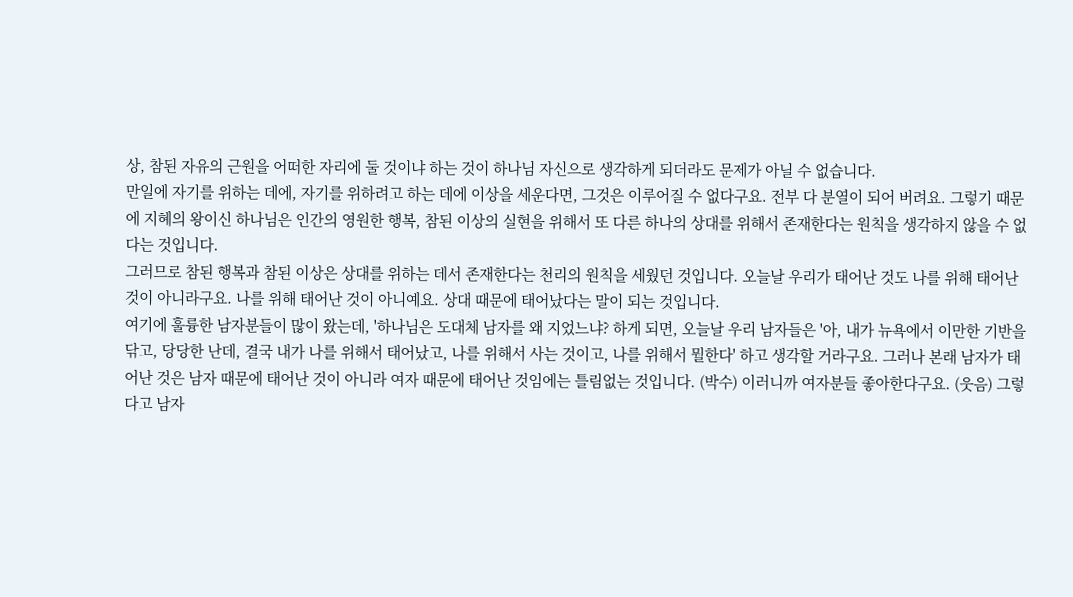상, 참된 자유의 근원을 어떠한 자리에 둘 것이냐 하는 것이 하나님 자신으로 생각하게 되더라도 문제가 아닐 수 없습니다.
만일에 자기를 위하는 데에, 자기를 위하려고 하는 데에 이상을 세운다면, 그것은 이루어질 수 없다구요. 전부 다 분열이 되어 버려요. 그렇기 때문에 지혜의 왕이신 하나님은 인간의 영원한 행복, 참된 이상의 실현을 위해서 또 다른 하나의 상대를 위해서 존재한다는 원칙을 생각하지 않을 수 없다는 것입니다.
그러므로 참된 행복과 참된 이상은 상대를 위하는 데서 존재한다는 천리의 원칙을 세웠던 것입니다. 오늘날 우리가 태어난 것도 나를 위해 태어난 것이 아니라구요. 나를 위해 태어난 것이 아니예요. 상대 때문에 태어났다는 말이 되는 것입니다.
여기에 훌륭한 남자분들이 많이 왔는데, '하나님은 도대체 남자를 왜 지었느냐? 하게 되면, 오늘날 우리 남자들은 '아, 내가 뉴욕에서 이만한 기반을 닦고, 당당한 난데, 결국 내가 나를 위해서 태어났고, 나를 위해서 사는 것이고, 나를 위해서 뭘한다' 하고 생각할 거라구요. 그러나 본래 남자가 태어난 것은 남자 때문에 태어난 것이 아니라 여자 때문에 태어난 것임에는 틀림없는 것입니다. (박수) 이러니까 여자분들 좋아한다구요. (웃음) 그렇다고 남자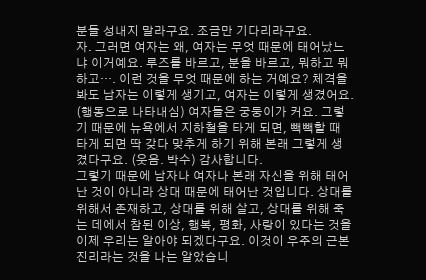분들 성내지 말라구요. 조금만 기다리라구요.
자. 그러면 여자는 왜, 여자는 무엇 때문에 태어났느냐 이거예요. 루즈를 바르고, 분을 바르고, 뭐하고 뭐하고…. 이런 것을 무엇 때문에 하는 거예요? 체격을 봐도 남자는 이렇게 생기고, 여자는 이렇게 생겼어요. (행동으로 나타내심) 여자들은 궁둥이가 커요. 그렇기 때문에 뉴욕에서 지하철을 타게 되면, 빽빽할 때 타게 되면 딱 갖다 맞추게 하기 위해 본래 그렇게 생겼다구요. (웃음. 박수) 감사합니다.
그렇기 때문에 남자나 여자나 본래 자신을 위해 태어난 것이 아니라 상대 때문에 태어난 것입니다. 상대를 위해서 존재하고, 상대를 위해 살고, 상대를 위해 죽는 데에서 참된 이상, 행복, 평화, 사랑이 있다는 것을 이제 우리는 알아야 되겠다구요. 이것이 우주의 근본 진리라는 것을 나는 알았습니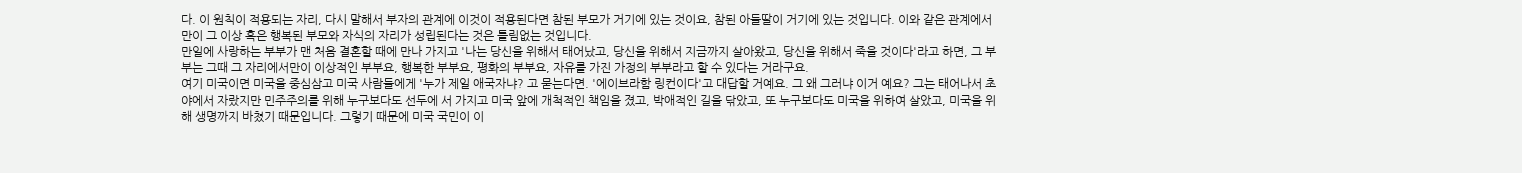다. 이 원칙이 적용되는 자리, 다시 말해서 부자의 관계에 이것이 적용된다면 참된 부모가 거기에 있는 것이요, 참된 아들딸이 거기에 있는 것입니다. 이와 같은 관계에서만이 그 이상 혹은 행복된 부모와 자식의 자리가 성립된다는 것은 틀림없는 것입니다.
만일에 사랑하는 부부가 맨 처음 결혼할 때에 만나 가지고 '나는 당신을 위해서 태어났고, 당신을 위해서 지금까지 살아왔고, 당신을 위해서 죽을 것이다'라고 하면, 그 부부는 그때 그 자리에서만이 이상적인 부부요, 행복한 부부요, 평화의 부부요, 자유를 가진 가정의 부부라고 할 수 있다는 거라구요.
여기 미국이면 미국을 중심삼고 미국 사람들에게 '누가 제일 애국자냐? 고 묻는다면. '에이브라함 링컨이다'고 대답할 거예요. 그 왜 그러냐 이거 예요? 그는 태어나서 초야에서 자랐지만 민주주의를 위해 누구보다도 선두에 서 가지고 미국 앞에 개척적인 책임을 졌고, 박애적인 길을 닦았고, 또 누구보다도 미국을 위하여 살았고, 미국을 위해 생명까지 바쳤기 때문입니다. 그렇기 때문에 미국 국민이 이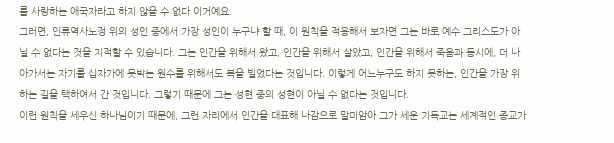를 사랑하는 애국자라고 하지 않을 수 없다 이거예요.
그러면, 인류역사노정 위의 성인 중에서 가장 성인이 누구냐 할 때, 이 원칙을 적용해서 보자면 그는 바로 예수 그리스도가 아닐 수 없다는 것을 지적할 수 있습니다. 그는 인간을 위해서 왔고, 인간을 위해서 살았고, 인간을 위해서 죽음과 동시에, 더 나아가서는 자기를 십자가에 못박는 원수를 위해서도 복을 빌었다는 것입니다. 이렇게 어느누구도 하지 못하는, 인간을 가장 위하는 길을 택하여서 간 것입니다. 그렇기 때문에 그는 성현 중의 성현이 아닐 수 없다는 것입니다.
이런 원칙을 세우신 하나님이기 때문에, 그런 자리에서 인간을 대표해 나감으로 말미암아 그가 세운 기독교는 세계적인 종교가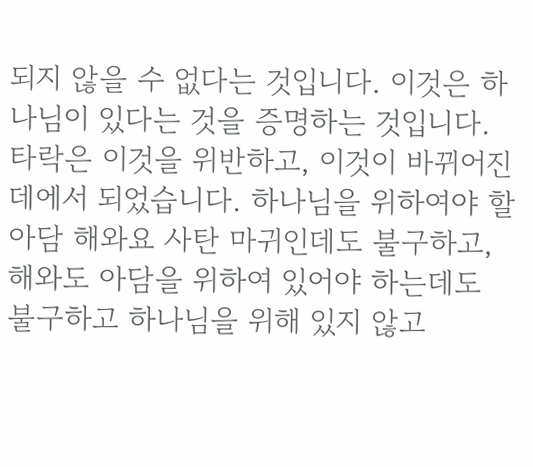되지 않을 수 없다는 것입니다. 이것은 하나님이 있다는 것을 증명하는 것입니다.
타락은 이것을 위반하고, 이것이 바뀌어진 데에서 되었습니다. 하나님을 위하여야 할 아담 해와요 사탄 마귀인데도 불구하고, 해와도 아담을 위하여 있어야 하는데도 불구하고 하나님을 위해 있지 않고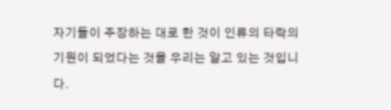자기들이 주장하는 대로 한 것이 인류의 타락의 기원이 되었다는 것을 우리는 알고 있는 것입니다.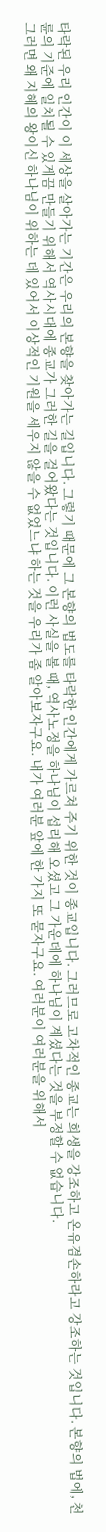타락된 우리 인간이 이 세상을 살아가는 기간은 우리의 본향을 찾아가는 길입니다. 그렇기 때문에 그 본향의 법도를 타락한 인간에게 가르쳐 주기 위한 것이 종교입니다. 그러므로 고차적인 종교는 희생을 강조하고 온유겸손하라고 강조하는 것입니다. 본향의 법에, 천륜의 기준에 일치될 수 있게끔 만들기 위해서 역사시대에 종교가 그러한 길을 걸어왔다는 것입니다. 이런 사실을 볼 때, 역사노정을 하나님이 섭리해 오셨고 그 가운데에 하나님이 계셨다는 것을 부정할 수 없습니다.
그러면 왜 지혜의 왕이신 하나님이 위하는 데 있어서 이상적인 기원을 세우지 않을 수 없었느냐 하는 것을 우리가 좀 알아보자구요. 내가 여러분 앞에 한 가지 또 묻자구요. 여러분이 여러분을 위해서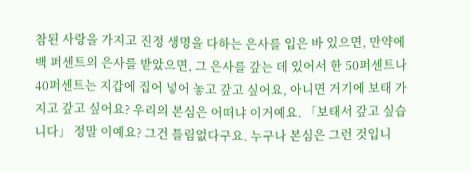참된 사랑을 가지고 진정 생명을 다하는 은사를 입은 바 있으면, 만약에 백 퍼센트의 은사를 받았으면, 그 은사를 갚는 데 있어서 한 50퍼센트나 40퍼센트는 지갑에 집어 넣어 놓고 갚고 싶어요, 아니면 거기에 보태 가지고 갚고 싶어요? 우리의 본심은 어떠냐 이거예요. 「보태서 갚고 싶습니다」 정말 이예요? 그건 틀림없다구요. 누구나 본심은 그런 것입니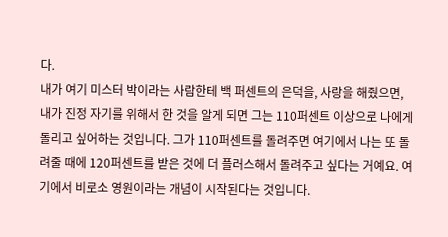다.
내가 여기 미스터 박이라는 사람한테 백 퍼센트의 은덕을, 사랑을 해줬으면, 내가 진정 자기를 위해서 한 것을 알게 되면 그는 110퍼센트 이상으로 나에게 돌리고 싶어하는 것입니다. 그가 110퍼센트를 돌려주면 여기에서 나는 또 돌려줄 때에 120퍼센트를 받은 것에 더 플러스해서 돌려주고 싶다는 거예요. 여기에서 비로소 영원이라는 개념이 시작된다는 것입니다.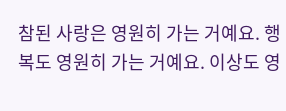참된 사랑은 영원히 가는 거예요. 행복도 영원히 가는 거예요. 이상도 영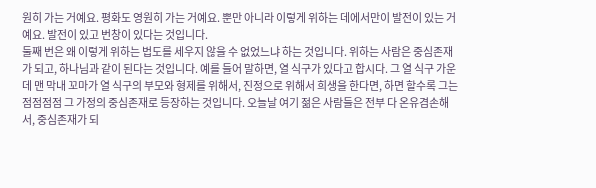원히 가는 거예요. 평화도 영원히 가는 거예요. 뿐만 아니라 이렇게 위하는 데에서만이 발전이 있는 거예요. 발전이 있고 번창이 있다는 것입니다.
둘째 번은 왜 이렇게 위하는 법도를 세우지 않을 수 없었느냐 하는 것입니다. 위하는 사람은 중심존재가 되고, 하나님과 같이 된다는 것입니다. 예를 들어 말하면, 열 식구가 있다고 합시다. 그 열 식구 가운데 맨 막내 꼬마가 열 식구의 부모와 형제를 위해서, 진정으로 위해서 희생을 한다면, 하면 할수록 그는 점점점점 그 가정의 중심존재로 등장하는 것입니다. 오늘날 여기 젊은 사람들은 전부 다 온유겸손해서, 중심존재가 되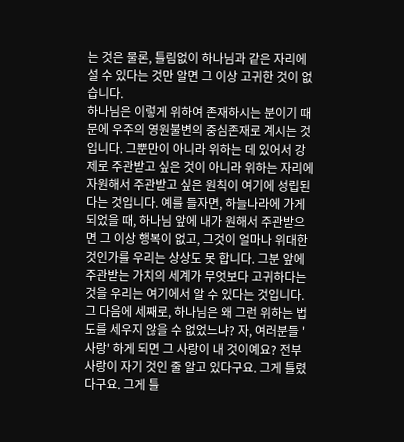는 것은 물론, 틀림없이 하나님과 같은 자리에 설 수 있다는 것만 알면 그 이상 고귀한 것이 없습니다.
하나님은 이렇게 위하여 존재하시는 분이기 때문에 우주의 영원불변의 중심존재로 계시는 것입니다. 그뿐만이 아니라 위하는 데 있어서 강제로 주관받고 싶은 것이 아니라 위하는 자리에 자원해서 주관받고 싶은 원칙이 여기에 성립된다는 것입니다. 예를 들자면, 하늘나라에 가게 되었을 때, 하나님 앞에 내가 원해서 주관받으면 그 이상 행복이 없고, 그것이 얼마나 위대한 것인가를 우리는 상상도 못 합니다. 그분 앞에 주관받는 가치의 세계가 무엇보다 고귀하다는 것을 우리는 여기에서 알 수 있다는 것입니다.
그 다음에 세째로, 하나님은 왜 그런 위하는 법도를 세우지 않을 수 없었느냐? 자, 여러분들 '사랑' 하게 되면 그 사랑이 내 것이예요? 전부 사랑이 자기 것인 줄 알고 있다구요. 그게 틀렸다구요. 그게 틀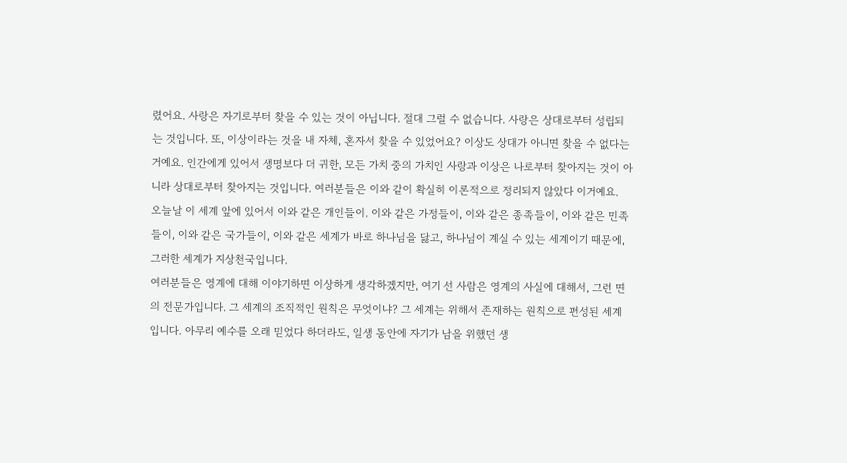렸어요. 사랑은 자기로부터 찾을 수 있는 것이 아닙니다. 절대 그럴 수 없습니다. 사랑은 상대로부터 성립되는 것입니다. 또, 이상이라는 것을 내 자체, 혼자서 찾을 수 있었어요? 이상도 상대가 아니면 찾을 수 없다는 거예요. 인간에게 있어서 생명보다 더 귀한, 모든 가치 중의 가치인 사랑과 이상은 나로부터 찾아지는 것이 아니라 상대로부터 찾아지는 것입니다. 여러분들은 이와 같이 확실히 이론적으로 정리되지 않았다 이거예요.
오늘날 이 세계 앞에 있어서 이와 같은 개인들이. 이와 같은 가정들이, 이와 같은 종족들이, 이와 같은 민족들이, 이와 같은 국가들이, 이와 같은 세계가 바로 하나님을 닳고, 하나님이 계실 수 있는 세계이기 때문에, 그러한 세계가 지상천국입니다.
여러분들은 영계에 대해 이야기하면 이상하게 생각하겠지만, 여기 선 사람은 영계의 사실에 대해서, 그런 면의 전문가입니다. 그 세계의 조직적인 원칙은 무엇이냐? 그 세계는 위해서 존재하는 원칙으로 편성된 세계입니다. 아무리 예수를 오래 믿었다 하더라도, 일생 동안에 자기가 남을 위했던 생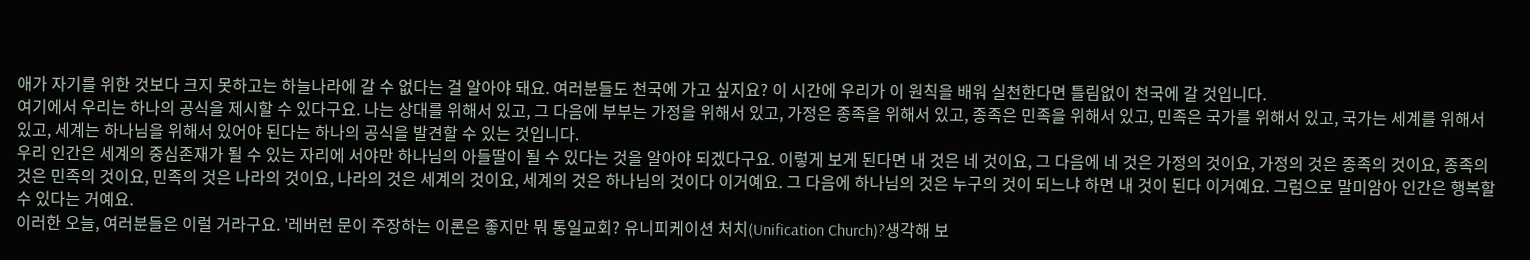애가 자기를 위한 것보다 크지 못하고는 하늘나라에 갈 수 없다는 걸 알아야 돼요. 여러분들도 천국에 가고 싶지요? 이 시간에 우리가 이 원칙을 배워 실천한다면 틀림없이 천국에 갈 것입니다.
여기에서 우리는 하나의 공식을 제시할 수 있다구요. 나는 상대를 위해서 있고, 그 다음에 부부는 가정을 위해서 있고, 가정은 종족을 위해서 있고, 종족은 민족을 위해서 있고, 민족은 국가를 위해서 있고, 국가는 세계를 위해서 있고, 세계는 하나님을 위해서 있어야 된다는 하나의 공식을 발견할 수 있는 것입니다.
우리 인간은 세계의 중심존재가 될 수 있는 자리에 서야만 하나님의 아들딸이 될 수 있다는 것을 알아야 되겠다구요. 이렇게 보게 된다면 내 것은 네 것이요, 그 다음에 네 것은 가정의 것이요, 가정의 것은 종족의 것이요, 종족의 것은 민족의 것이요, 민족의 것은 나라의 것이요, 나라의 것은 세계의 것이요, 세계의 것은 하나님의 것이다 이거예요. 그 다음에 하나님의 것은 누구의 것이 되느냐 하면 내 것이 된다 이거예요. 그럼으로 말미암아 인간은 행복할 수 있다는 거예요.
이러한 오늘, 여러분들은 이럴 거라구요. '레버런 문이 주장하는 이론은 좋지만 뭐 통일교회? 유니피케이션 처치(Unification Church)?생각해 보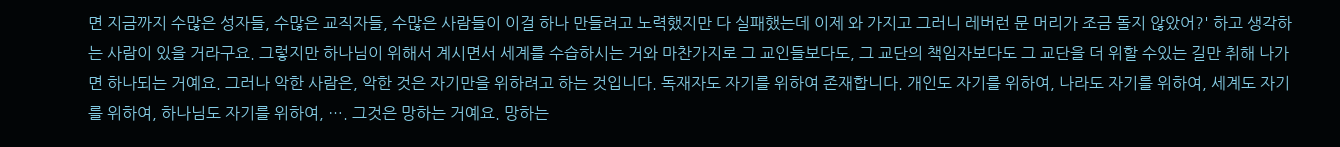면 지금까지 수많은 성자들, 수많은 교직자들, 수많은 사람들이 이걸 하나 만들려고 노력했지만 다 실패했는데 이제 와 가지고 그러니 레버런 문 머리가 조금 돌지 않았어?' 하고 생각하는 사람이 있을 거라구요. 그렇지만 하나님이 위해서 계시면서 세계를 수습하시는 거와 마찬가지로 그 교인들보다도, 그 교단의 책임자보다도 그 교단을 더 위할 수있는 길만 취해 나가면 하나되는 거예요. 그러나 악한 사람은, 악한 것은 자기만을 위하려고 하는 것입니다. 독재자도 자기를 위하여 존재합니다. 개인도 자기를 위하여, 나라도 자기를 위하여, 세계도 자기를 위하여, 하나님도 자기를 위하여, …. 그것은 망하는 거예요. 망하는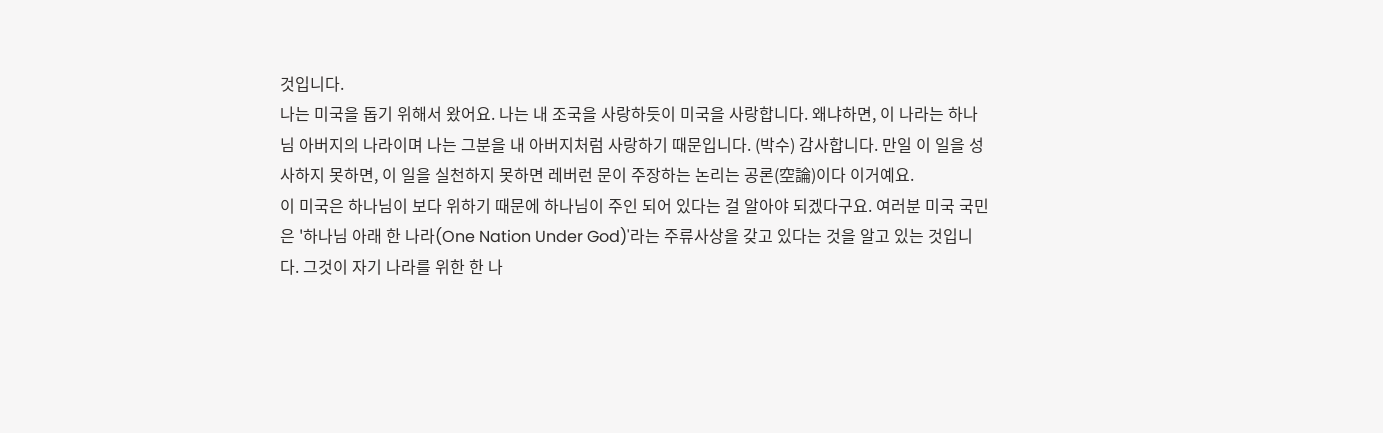것입니다.
나는 미국을 돕기 위해서 왔어요. 나는 내 조국을 사랑하듯이 미국을 사랑합니다. 왜냐하면, 이 나라는 하나님 아버지의 나라이며 나는 그분을 내 아버지처럼 사랑하기 때문입니다. (박수) 감사합니다. 만일 이 일을 성사하지 못하면, 이 일을 실천하지 못하면 레버런 문이 주장하는 논리는 공론(空論)이다 이거예요.
이 미국은 하나님이 보다 위하기 때문에 하나님이 주인 되어 있다는 걸 알아야 되겠다구요. 여러분 미국 국민은 '하나님 아래 한 나라(One Nation Under God)'라는 주류사상을 갖고 있다는 것을 알고 있는 것입니다. 그것이 자기 나라를 위한 한 나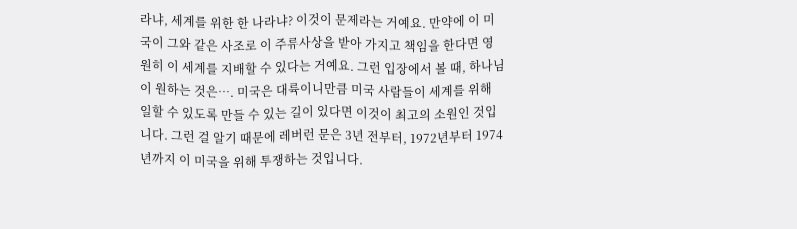라냐, 세계를 위한 한 나라냐? 이것이 문제라는 거예요. 만약에 이 미국이 그와 같은 사조로 이 주류사상을 받아 가지고 책임을 한다면 영원히 이 세계를 지배할 수 있다는 거예요. 그런 입장에서 볼 때, 하나님이 원하는 것은…. 미국은 대륙이니만큼 미국 사람들이 세계를 위해 일할 수 있도록 만들 수 있는 길이 있다면 이것이 최고의 소원인 것입니다. 그런 걸 알기 때문에 레버런 문은 3년 전부터, 1972년부터 1974년까지 이 미국을 위해 투쟁하는 것입니다.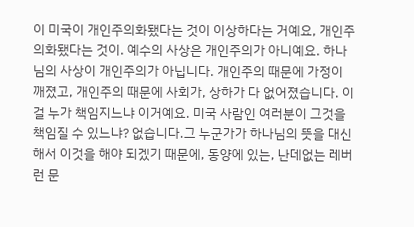이 미국이 개인주의화됐다는 것이 이상하다는 거예요, 개인주의화됐다는 것이. 예수의 사상은 개인주의가 아니예요. 하나님의 사상이 개인주의가 아닙니다. 개인주의 때문에 가정이 깨졌고, 개인주의 때문에 사회가, 상하가 다 없어졌습니다. 이걸 누가 책임지느냐 이거예요. 미국 사람인 여러분이 그것을 책임질 수 있느냐? 없습니다.그 누군가가 하나님의 뜻을 대신해서 이것을 해야 되겠기 때문에, 동양에 있는, 난데없는 레버런 문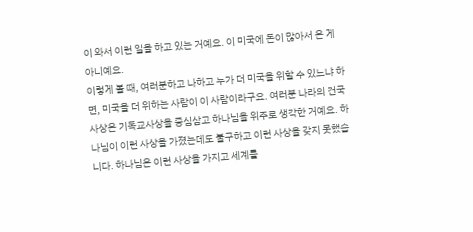이 와서 이런 일을 하고 있는 거예요. 이 미국에 돈이 많아서 온 게 아니예요.
이렇게 볼 때, 여러분하고 나하고 누가 더 미국을 위할 수 있느냐 하면, 미국을 더 위하는 사람이 이 사람이라구요. 여러분 나라의 건국사상은 기독교사상을 중심삼고 하나님을 위주로 생각한 거예요. 하나님이 이런 사상을 가졌는데도 불구하고 이런 사상을 갖지 못했습니다. 하나님은 이런 사상을 가지고 세계를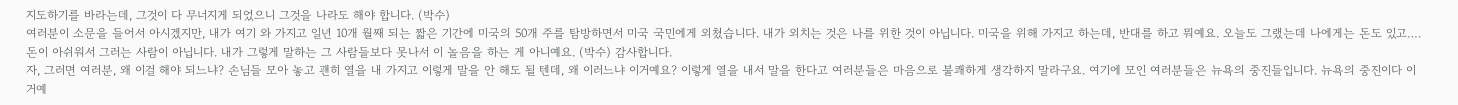지도하기를 바라는데, 그것이 다 무너지게 되었으니 그것을 나라도 해야 합니다. (박수)
여러분이 소문을 들어서 아시겠지만, 내가 여기 와 가지고 일년 10개 월째 되는 짧은 기간에 미국의 50개 주를 탐방하면서 미국 국민에게 외쳤습니다. 내가 외치는 것은 나를 위한 것이 아닙니다. 미국을 위해 가지고 하는데, 반대를 하고 뭐예요. 오늘도 그랬는데 나에게는 돈도 있고…. 돈이 아쉬워서 그러는 사람이 아닙니다. 내가 그렇게 말하는 그 사람들보다 못나서 이 놀음을 하는 게 아니예요. (박수) 감사합니다.
자, 그러면 여러분, 왜 이걸 해야 되느냐? 손님들 모아 놓고 괜히 열을 내 가지고 이렇게 말을 안 해도 될 텐데, 왜 이러느냐 이거예요? 이렇게 열을 내서 말을 한다고 여러분들은 마음으로 불쾌하게 생각하지 말라구요. 여기에 모인 여러분들은 뉴욕의 중진들입니다. 뉴욕의 중진이다 이거예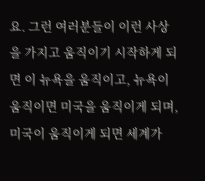요. 그런 여러분들이 이런 사상을 가지고 움직이기 시작하게 되면 이 뉴욕을 움직이고, 뉴욕이 움직이면 미국을 움직이게 되며, 미국이 움직이게 되면 세계가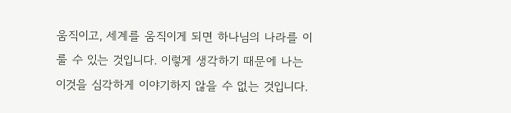움직이고, 세계를 움직이게 되면 하나님의 나라를 이룰 수 있는 것입니다. 이렇게 생각하기 때문에 나는 이것을 심각하게 이야기하지 않을 수 없는 것입니다.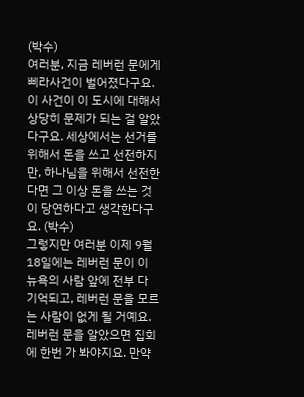(박수)
여러분, 지금 레버런 문에게 삐라사건이 벌어졌다구요. 이 사건이 이 도시에 대해서 상당히 문제가 되는 걸 알았다구요. 세상에서는 선거를 위해서 돈을 쓰고 선전하지만, 하나님을 위해서 선전한다면 그 이상 돈을 쓰는 것이 당연하다고 생각한다구요. (박수)
그렇지만 여러분 이제 9월 18일에는 레버런 문이 이 뉴욕의 사람 앞에 전부 다 기억되고, 레버런 문을 모르는 사람이 없게 될 거예요. 레버런 문을 알았으면 집회에 한번 가 봐야지요. 만약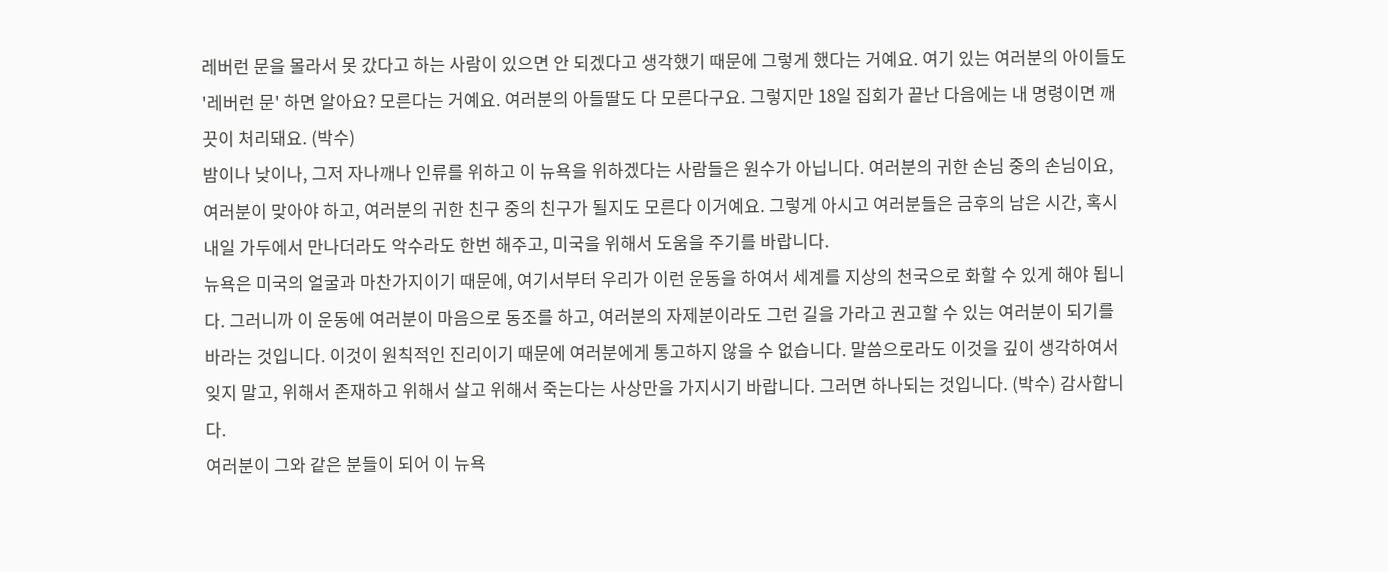레버런 문을 몰라서 못 갔다고 하는 사람이 있으면 안 되겠다고 생각했기 때문에 그렇게 했다는 거예요. 여기 있는 여러분의 아이들도 '레버런 문' 하면 알아요? 모른다는 거예요. 여러분의 아들딸도 다 모른다구요. 그렇지만 18일 집회가 끝난 다음에는 내 명령이면 깨끗이 처리돼요. (박수)
밤이나 낮이나, 그저 자나깨나 인류를 위하고 이 뉴욕을 위하겠다는 사람들은 원수가 아닙니다. 여러분의 귀한 손님 중의 손님이요, 여러분이 맞아야 하고, 여러분의 귀한 친구 중의 친구가 될지도 모른다 이거예요. 그렇게 아시고 여러분들은 금후의 남은 시간, 혹시 내일 가두에서 만나더라도 악수라도 한번 해주고, 미국을 위해서 도움을 주기를 바랍니다.
뉴욕은 미국의 얼굴과 마찬가지이기 때문에, 여기서부터 우리가 이런 운동을 하여서 세계를 지상의 천국으로 화할 수 있게 해야 됩니다. 그러니까 이 운동에 여러분이 마음으로 동조를 하고, 여러분의 자제분이라도 그런 길을 가라고 권고할 수 있는 여러분이 되기를 바라는 것입니다. 이것이 원칙적인 진리이기 때문에 여러분에게 통고하지 않을 수 없습니다. 말씀으로라도 이것을 깊이 생각하여서 잊지 말고, 위해서 존재하고 위해서 살고 위해서 죽는다는 사상만을 가지시기 바랍니다. 그러면 하나되는 것입니다. (박수) 감사합니다.
여러분이 그와 같은 분들이 되어 이 뉴욕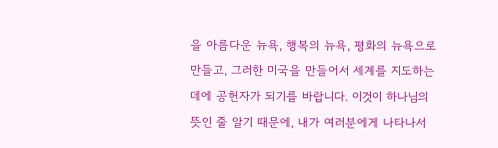을 아름다운 뉴욕, 행복의 뉴욕, 평화의 뉴욕으로 만들고, 그러한 미국을 만들어서 세계를 지도하는 데에 공헌자가 되기를 바랍니다. 이것이 하나님의 뜻인 줄 알기 때문에, 내가 여러분에게 나타나서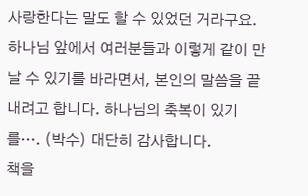사랑한다는 말도 할 수 있었던 거라구요.
하나님 앞에서 여러분들과 이렇게 같이 만날 수 있기를 바라면서, 본인의 말씀을 끝내려고 합니다. 하나님의 축복이 있기를…. (박수) 대단히 감사합니다.
책을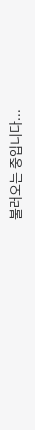불러오는 중입니다...